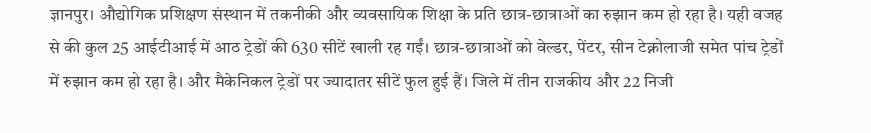ज्ञानपुर। औद्योगिक प्रशिक्षण संस्थान में तकनीकी और व्यवसायिक शिक्षा के प्रति छात्र-छात्राओं का रुझान कम हो रहा है। यही वजह से की कुल 25 आईटीआई में आठ ट्रेडों की 630 सीटें खाली रह गईं। छात्र-छात्राओं को वेल्डर, पेंटर, सीन टेक्नोलाजी समेत पांच ट्रेडों में रुझान कम हो रहा है। और मैकेनिकल ट्रेडों पर ज्यादातर सीटें फुल हुई हैं। जिले में तीन राजकीय और 22 निजी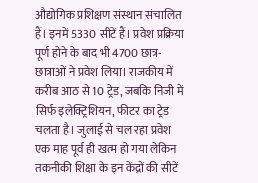औद्योगिक प्रशिक्षण संस्थान संचालित हैं। इनमें 5330 सीटें हैं। प्रवेश प्रक्रिया पूर्ण होने के बाद भी 4700 छात्र-छात्राओं ने प्रवेश लिया। राजकीय में करीब आठ से 10 ट्रेड, जबकि निजी में सिर्फ इलेक्ट्रिशियन, फीटर का ट्रेड चलता है। जुलाई से चल रहा प्रवेश एक माह पूर्व ही खत्म हो गया लेकिन तकनीकी शिक्षा के इन केंद्रों की सीटें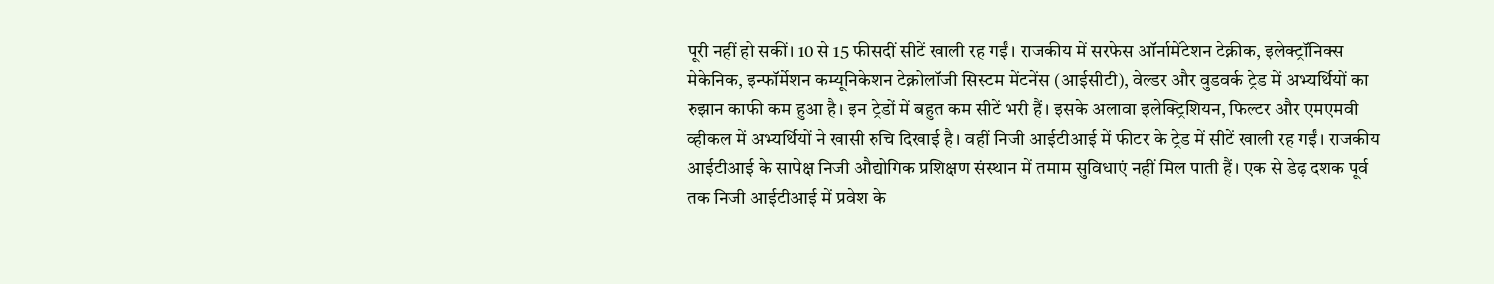पूरी नहीं हो सकीं। 10 से 15 फीसदीं सीटें खाली रह गईं। राजकीय में सरफेस ऑर्नामेंटेशन टेक्नीक, इलेक्ट्रॉनिक्स मेकेनिक, इन्फॉर्मेशन कम्यूनिकेशन टेक्नोलॉजी सिस्टम मेंटनेंस (आईसीटी), वेल्डर और वुडवर्क ट्रेड में अभ्यर्थियों का रुझान काफी कम हुआ है। इन ट्रेडों में बहुत कम सीटें भरी हैं। इसके अलावा इलेक्ट्रिशियन, फिल्टर और एमएमवी व्हीकल में अभ्यर्थियों ने खासी रुचि दिखाई है। वहीं निजी आईटीआई में फीटर के ट्रेड में सीटें खाली रह गईं। राजकीय आईटीआई के सापेक्ष निजी औद्योगिक प्रशिक्षण संस्थान में तमाम सुविधाएं नहीं मिल पाती हैं। एक से डेढ़ दशक पूर्व तक निजी आईटीआई में प्रवेश के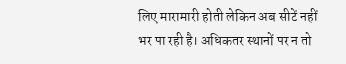लिए मारामारी होती लेकिन अब सीटें नहीं भर पा रही है। अधिकतर स्थानों पर न तो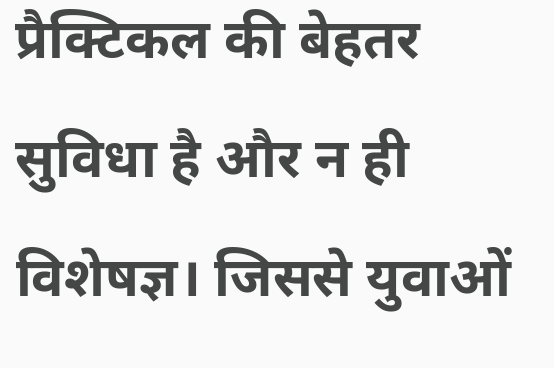प्रैक्टिकल की बेहतर सुविधा है और न ही विशेषज्ञ। जिससे युवाओं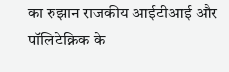का रुझान राजकीय आईटीआई और पॉलिटेक्निक के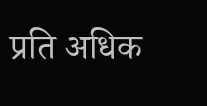प्रति अधिक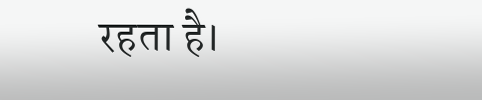रहता है।